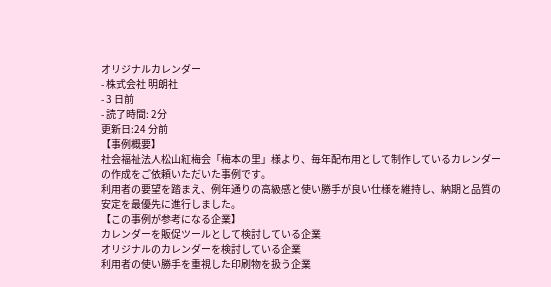オリジナルカレンダー
- 株式会社 明朗社
- 3 日前
- 読了時間: 2分
更新日:24 分前
【事例概要】
社会福祉法人松山紅梅会「梅本の里」様より、毎年配布用として制作しているカレンダーの作成をご依頼いただいた事例です。
利用者の要望を踏まえ、例年通りの高級感と使い勝手が良い仕様を維持し、納期と品質の安定を最優先に進行しました。
【この事例が参考になる企業】
カレンダーを販促ツールとして検討している企業
オリジナルのカレンダーを検討している企業
利用者の使い勝手を重視した印刷物を扱う企業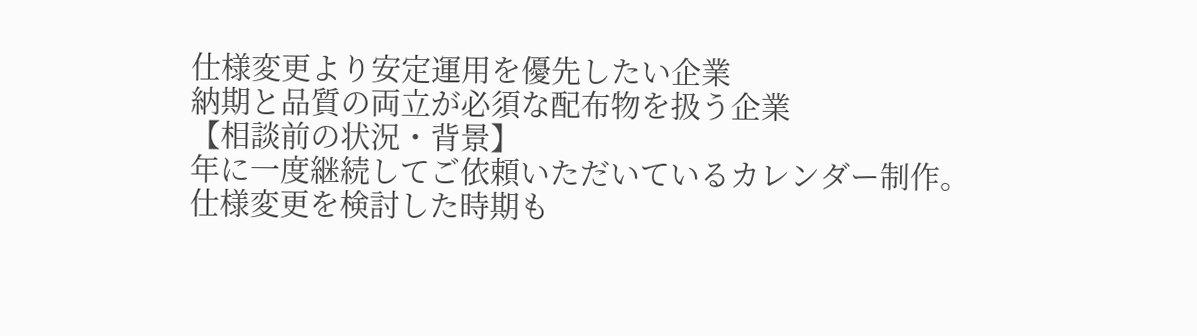仕様変更より安定運用を優先したい企業
納期と品質の両立が必須な配布物を扱う企業
【相談前の状況・背景】
年に一度継続してご依頼いただいているカレンダー制作。
仕様変更を検討した時期も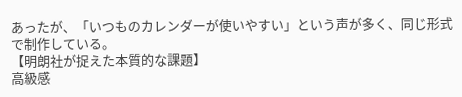あったが、「いつものカレンダーが使いやすい」という声が多く、同じ形式で制作している。
【明朗社が捉えた本質的な課題】
高級感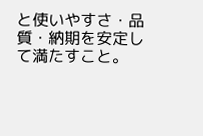と使いやすさ・品質・納期を安定して満たすこと。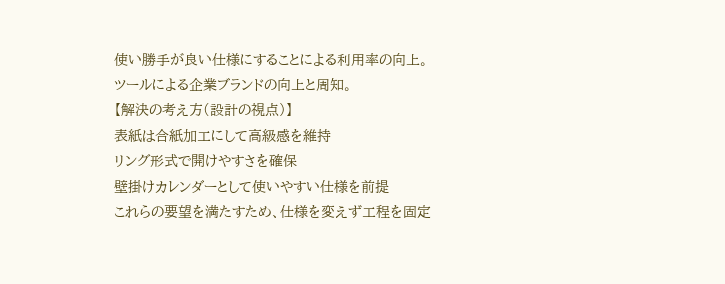使い勝手が良い仕様にすることによる利用率の向上。
ツールによる企業ブランドの向上と周知。
【解決の考え方(設計の視点)】
表紙は合紙加工にして高級感を維持
リング形式で開けやすさを確保
壁掛けカレンダーとして使いやすい仕様を前提
これらの要望を満たすため、仕様を変えず工程を固定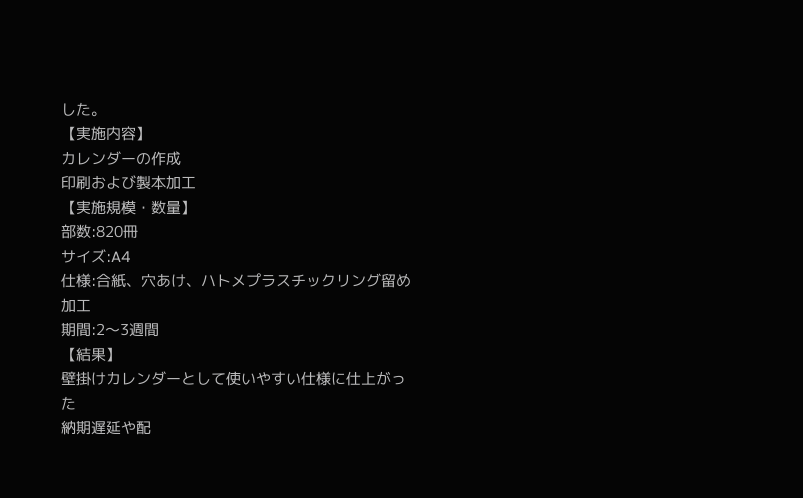した。
【実施内容】
カレンダーの作成
印刷および製本加工
【実施規模・数量】
部数:820冊
サイズ:A4
仕様:合紙、穴あけ、ハトメプラスチックリング留め加工
期間:2〜3週間
【結果】
壁掛けカレンダーとして使いやすい仕様に仕上がった
納期遅延や配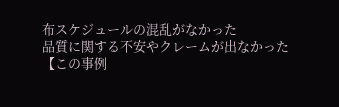布スケジュールの混乱がなかった
品質に関する不安やクレームが出なかった
【この事例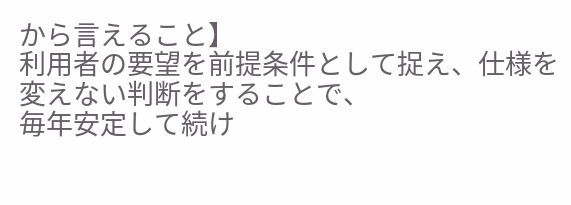から言えること】
利用者の要望を前提条件として捉え、仕様を変えない判断をすることで、
毎年安定して続け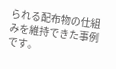られる配布物の仕組みを維持できた事例です。